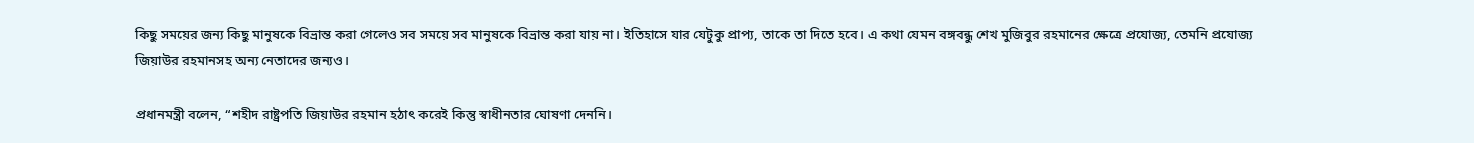কিছু সময়ের জন্য কিছু মানুষকে বিভ্রান্ত করা গেলেও সব সময়ে সব মানুষকে বিভ্রান্ত করা যায় না। ইতিহাসে যার যেটুকু প্রাপ্য, তাকে তা দিতে হবে। এ কথা যেমন বঙ্গবন্ধু শেখ মুজিবুর রহমানের ক্ষেত্রে প্রযোজ্য, তেমনি প্রযোজ্য জিয়াউর রহমানসহ অন্য নেতাদের জন্যও।

প্রধানমন্ত্রী বলেন, “শহীদ রাষ্ট্রপতি জিয়াউর রহমান হঠাৎ করেই কিন্তু স্বাধীনতার ঘোষণা দেননি।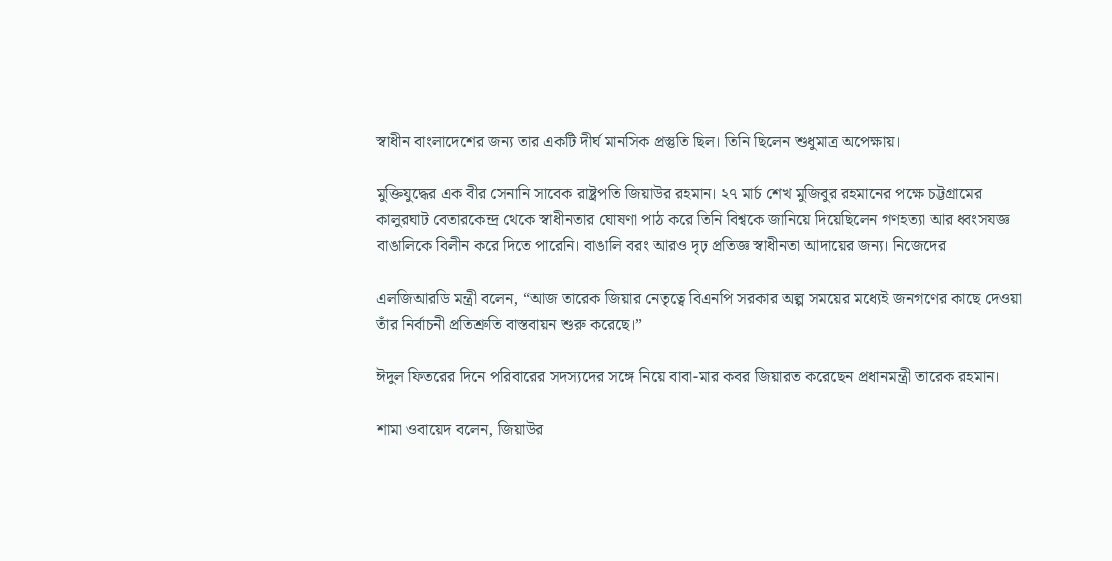স্বাধীন বাংলাদেশের জন্য তার একটি দীর্ঘ মানসিক প্রস্তুতি ছিল। তিনি ছিলেন শুধুমাত্র অপেক্ষায়।

মুক্তিযুদ্ধের এক বীর সেনানি সাবেক রাষ্ট্রপতি জিয়াউর রহমান। ২৭ মার্চ শেখ মুজিবুর রহমানের পক্ষে চট্টগ্রামের কালুরঘাট বেতারকেন্দ্র থেকে স্বাধীনতার ঘোষণা পাঠ করে তিনি বিশ্বকে জানিয়ে দিয়েছিলেন গণহত্যা আর ধ্বংসযজ্ঞ বাঙালিকে বিলীন করে দিতে পারেনি। বাঙালি বরং আরও দৃঢ় প্রতিজ্ঞ স্বাধীনতা আদায়ের জন্য। নিজেদের

এলজিআরডি মন্ত্রী বলেন, “আজ তারেক জিয়ার নেতৃত্বে বিএনপি সরকার অল্প সময়ের মধ্যেই জনগণের কাছে দেওয়া তাঁর নির্বাচনী প্রতিশ্রুতি বাস্তবায়ন শুরু করেছে।”

ঈদুল ফিতরের দিনে পরিবারের সদস্যদের সঙ্গে নিয়ে বাবা-মার কবর জিয়ারত করেছেন প্রধানমন্ত্রী তারেক রহমান।

শামা ওবায়েদ বলেন, জিয়াউর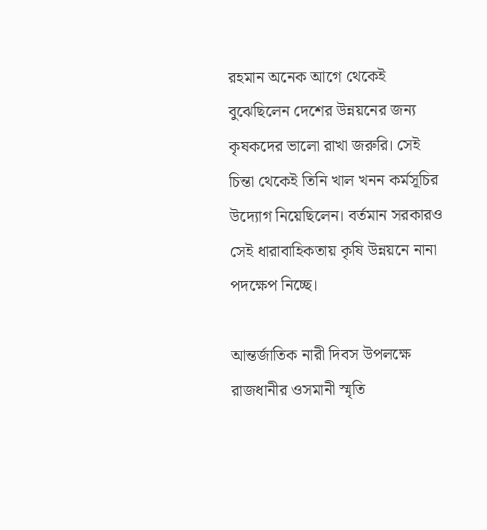রহমান অনেক আগে থেকেই বুঝেছিলেন দেশের উন্নয়নের জন্য কৃষকদের ভালো রাখা জরুরি। সেই চিন্তা থেকেই তিনি খাল খনন কর্মসূচির উদ্যোগ নিয়েছিলেন। বর্তমান সরকারও সেই ধারাবাহিকতায় কৃষি উন্নয়নে নানা পদক্ষেপ নিচ্ছে।

আন্তর্জাতিক নারী দিবস উপলক্ষে রাজধানীর ওসমানী স্মৃতি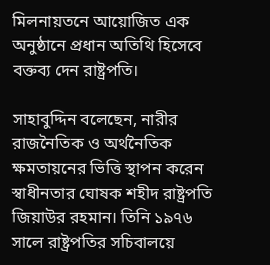মিলনায়তনে আয়োজিত এক অনুষ্ঠানে প্রধান অতিথি হিসেবে বক্তব্য দেন রাষ্ট্রপতি।

সাহাবুদ্দিন বলেছেন, নারীর রাজনৈতিক ও অর্থনৈতিক ক্ষমতায়নের ভিত্তি স্থাপন করেন স্বাধীনতার ঘোষক শহীদ রাষ্ট্রপতি জিয়াউর রহমান। তিনি ১৯৭৬ সালে রাষ্ট্রপতির সচিবালয়ে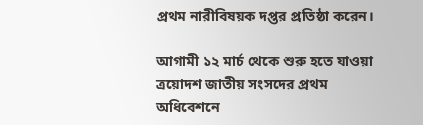প্রথম নারীবিষয়ক দপ্তর প্রতিষ্ঠা করেন।

আগামী ১২ মার্চ থেকে শুরু হতে যাওয়া ত্রয়োদশ জাতীয় সংসদের প্রথম অধিবেশনে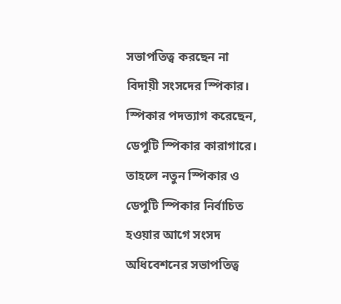সভাপতিত্ব করছেন না বিদায়ী সংসদের স্পিকার। স্পিকার পদত্যাগ করেছেন, ডেপুটি স্পিকার কারাগারে। তাহলে নতুন স্পিকার ও ডেপুটি স্পিকার নির্বাচিত হওয়ার আগে সংসদ অধিবেশনের সভাপতিত্ব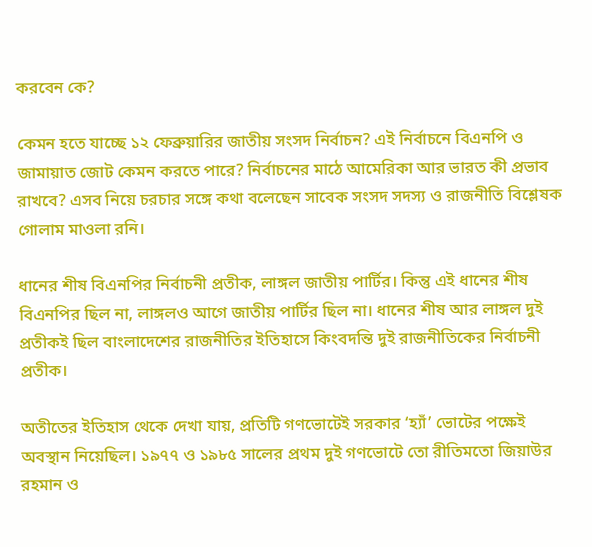করবেন কে?

কেমন হতে যাচ্ছে ১২ ফেব্রুয়ারির জাতীয় সংসদ নির্বাচন? এই নির্বাচনে বিএনপি ও জামায়াত জোট কেমন করতে পারে? নির্বাচনের মাঠে আমেরিকা আর ভারত কী প্রভাব রাখবে? এসব নিয়ে চরচার সঙ্গে কথা বলেছেন সাবেক সংসদ সদস্য ও রাজনীতি বিশ্লেষক গোলাম মাওলা রনি।

ধানের শীষ বিএনপির নির্বাচনী প্রতীক, লাঙ্গল জাতীয় পার্টির। কিন্তু এই ধানের শীষ বিএনপির ছিল না, লাঙ্গলও আগে জাতীয় পার্টির ছিল না। ধানের শীষ আর লাঙ্গল দুই প্রতীকই ছিল বাংলাদেশের রাজনীতির ইতিহাসে কিংবদন্তি দুই রাজনীতিকের নির্বাচনী প্রতীক।

অতীতের ইতিহাস থেকে দেখা যায়, প্রতিটি গণভোটেই সরকার ‘হ্যাঁ’ ভোটের পক্ষেই অবস্থান নিয়েছিল। ১৯৭৭ ও ১৯৮৫ সালের প্রথম দুই গণভোটে তো রীতিমতো জিয়াউর রহমান ও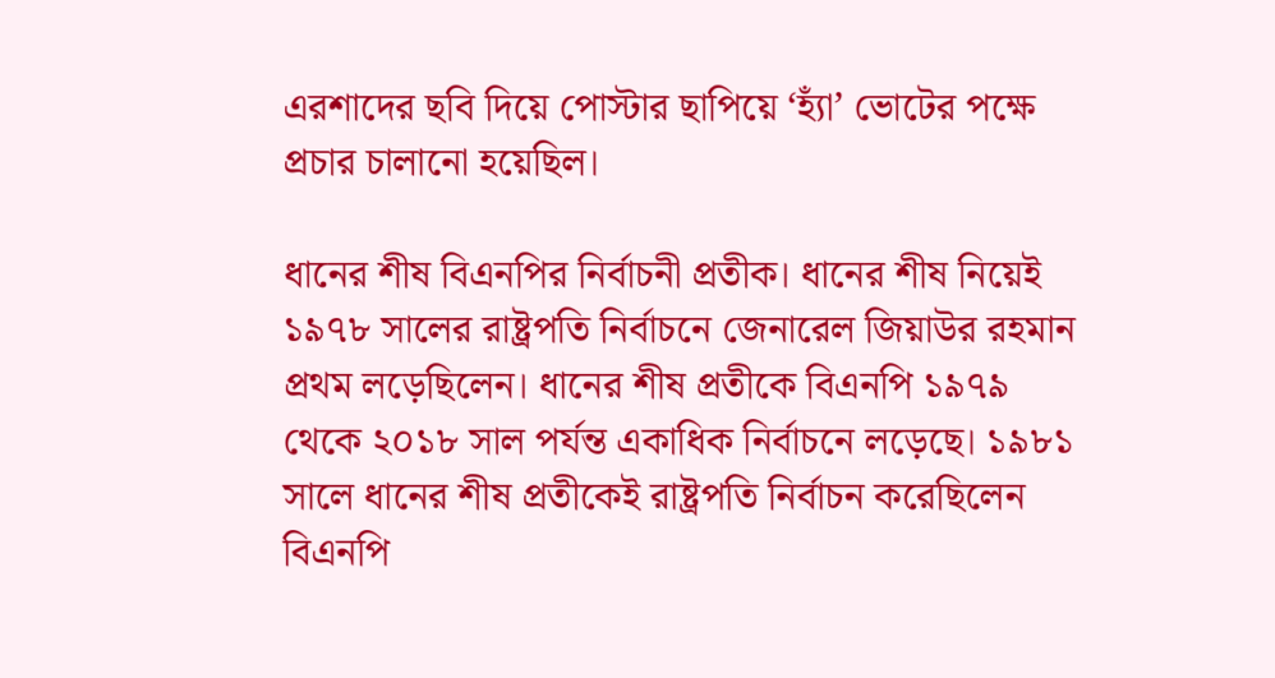এরশাদের ছবি দিয়ে পোস্টার ছাপিয়ে ‘হ্যাঁ’ ভোটের পক্ষে প্রচার চালানো হয়েছিল।

ধানের শীষ বিএনপির নির্বাচনী প্রতীক। ধানের শীষ নিয়েই ১৯৭৮ সালের রাষ্ট্রপতি নির্বাচনে জেনারেল জিয়াউর রহমান প্রথম লড়েছিলেন। ধানের শীষ প্রতীকে বিএনপি ১৯৭৯ থেকে ২০১৮ সাল পর্যন্ত একাধিক নির্বাচনে লড়েছে। ১৯৮১ সালে ধানের শীষ প্রতীকেই রাষ্ট্রপতি নির্বাচন করেছিলেন বিএনপি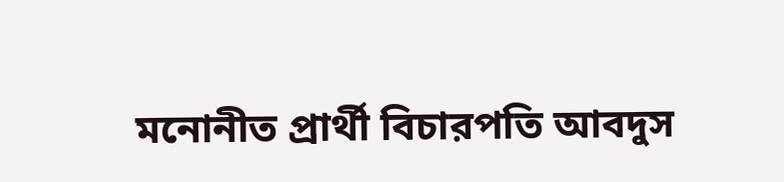মনোনীত প্রার্থী বিচারপতি আবদুস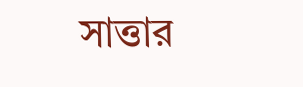সাত্তার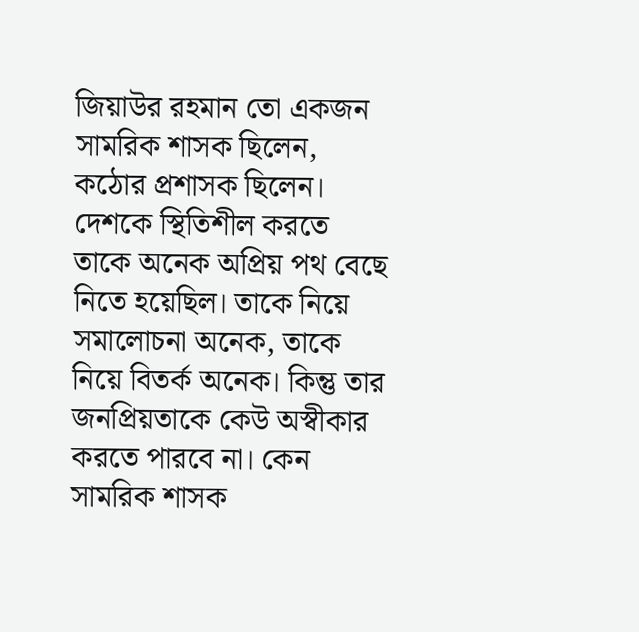জিয়াউর রহমান তো একজন সামরিক শাসক ছিলেন, কঠোর প্রশাসক ছিলেন। দেশকে স্থিতিশীল করতে তাকে অনেক অপ্রিয় পথ বেছে নিতে হয়েছিল। তাকে নিয়ে সমালোচনা অনেক, তাকে নিয়ে বিতর্ক অনেক। কিন্তু তার জনপ্রিয়তাকে কেউ অস্বীকার করতে পারবে না। কেন সামরিক শাসক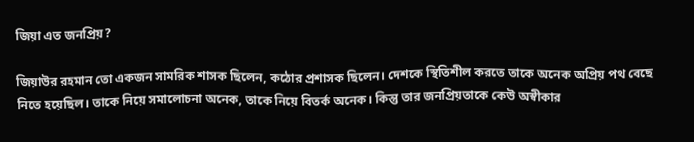জিয়া এত জনপ্রিয়?

জিয়াউর রহমান তো একজন সামরিক শাসক ছিলেন, কঠোর প্রশাসক ছিলেন। দেশকে স্থিতিশীল করতে তাকে অনেক অপ্রিয় পথ বেছে নিতে হয়েছিল। তাকে নিয়ে সমালোচনা অনেক, তাকে নিয়ে বিতর্ক অনেক। কিন্তু তার জনপ্রিয়তাকে কেউ অস্বীকার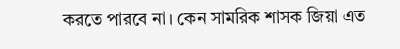করতে পারবে না। কেন সামরিক শাসক জিয়া এত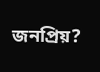জনপ্রিয়?